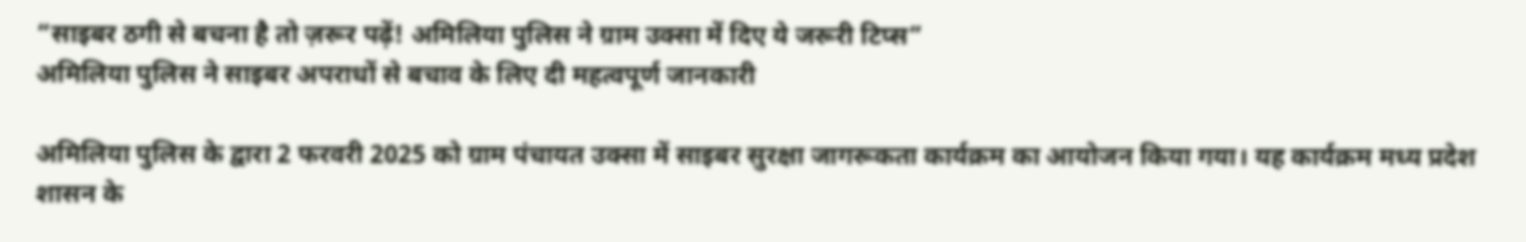“साइबर ठगी से बचना है तो ज़रूर पढ़ें! अमिलिया पुलिस ने ग्राम उक्सा में दिए ये जरूरी टिप्स”
अमिलिया पुलिस ने साइबर अपराधों से बचाव के लिए दी महत्वपूर्ण जानकारी

अमिलिया पुलिस के द्वारा 2 फरवरी 2025 को ग्राम पंचायत उक्सा में साइबर सुरक्षा जागरूकता कार्यक्रम का आयोजन किया गया। यह कार्यक्रम मध्य प्रदेश शासन के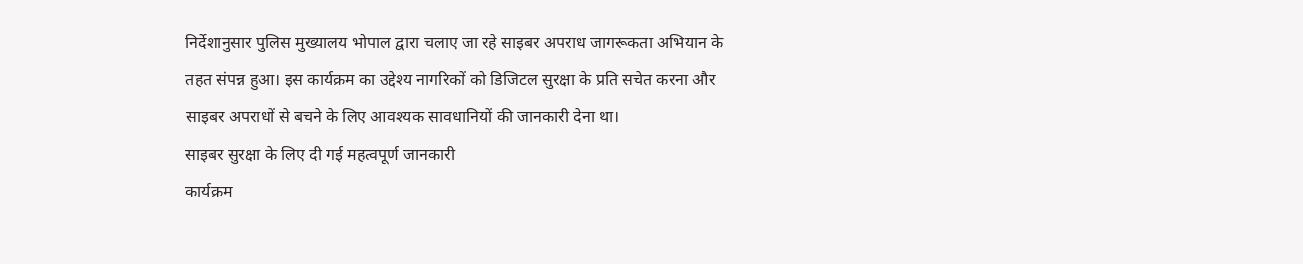निर्देशानुसार पुलिस मुख्यालय भोपाल द्वारा चलाए जा रहे साइबर अपराध जागरूकता अभियान के तहत संपन्न हुआ। इस कार्यक्रम का उद्देश्य नागरिकों को डिजिटल सुरक्षा के प्रति सचेत करना और साइबर अपराधों से बचने के लिए आवश्यक सावधानियों की जानकारी देना था।
साइबर सुरक्षा के लिए दी गई महत्वपूर्ण जानकारी
कार्यक्रम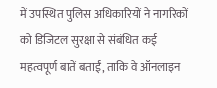में उपस्थित पुलिस अधिकारियों ने नागरिकों को डिजिटल सुरक्षा से संबंधित कई महत्वपूर्ण बातें बताईं, ताकि वे ऑनलाइन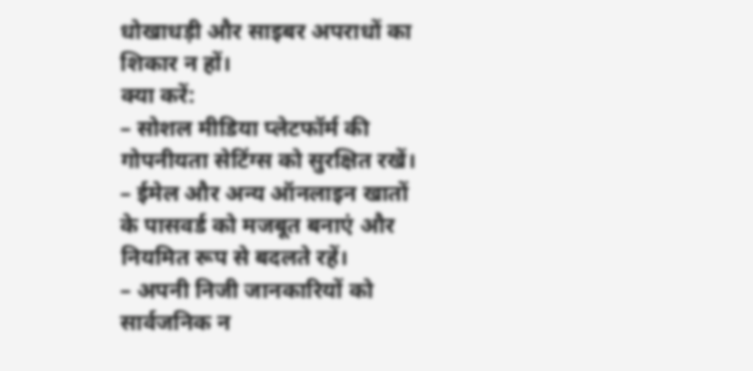धोखाधड़ी और साइबर अपराधों का शिकार न हों।
क्या करें:
– सोशल मीडिया प्लेटफॉर्म की गोपनीयता सेटिंग्स को सुरक्षित रखें।
– ईमेल और अन्य ऑनलाइन खातों के पासवर्ड को मजबूत बनाएं और नियमित रूप से बदलते रहें।
– अपनी निजी जानकारियों को सार्वजनिक न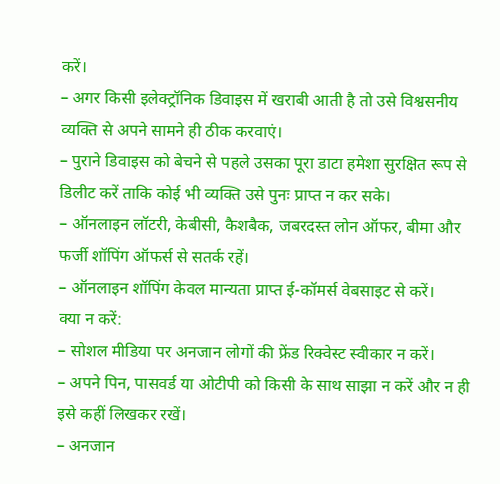करें।
– अगर किसी इलेक्ट्रॉनिक डिवाइस में खराबी आती है तो उसे विश्वसनीय व्यक्ति से अपने सामने ही ठीक करवाएं।
– पुराने डिवाइस को बेचने से पहले उसका पूरा डाटा हमेशा सुरक्षित रूप से डिलीट करें ताकि कोई भी व्यक्ति उसे पुनः प्राप्त न कर सके।
– ऑनलाइन लॉटरी, केबीसी, कैशबैक, जबरदस्त लोन ऑफर, बीमा और फर्जी शॉपिंग ऑफर्स से सतर्क रहें।
– ऑनलाइन शॉपिंग केवल मान्यता प्राप्त ई-कॉमर्स वेबसाइट से करें।
क्या न करें:
– सोशल मीडिया पर अनजान लोगों की फ्रेंड रिक्वेस्ट स्वीकार न करें।
– अपने पिन, पासवर्ड या ओटीपी को किसी के साथ साझा न करें और न ही इसे कहीं लिखकर रखें।
– अनजान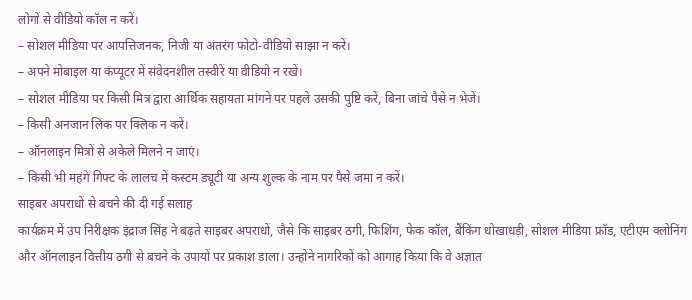लोगों से वीडियो कॉल न करें।
– सोशल मीडिया पर आपत्तिजनक, निजी या अंतरंग फोटो-वीडियो साझा न करें।
– अपने मोबाइल या कंप्यूटर में संवेदनशील तस्वीरें या वीडियो न रखें।
– सोशल मीडिया पर किसी मित्र द्वारा आर्थिक सहायता मांगने पर पहले उसकी पुष्टि करें, बिना जांचे पैसे न भेजें।
– किसी अनजान लिंक पर क्लिक न करें।
– ऑनलाइन मित्रों से अकेले मिलने न जाएं।
– किसी भी महंगे गिफ्ट के लालच में कस्टम ड्यूटी या अन्य शुल्क के नाम पर पैसे जमा न करें।
साइबर अपराधों से बचने की दी गई सलाह
कार्यक्रम में उप निरीक्षक इंद्राज सिंह ने बढ़ते साइबर अपराधों, जैसे कि साइबर ठगी, फिशिंग, फेक कॉल, बैंकिंग धोखाधड़ी, सोशल मीडिया फ्रॉड, एटीएम क्लोनिंग और ऑनलाइन वित्तीय ठगी से बचने के उपायों पर प्रकाश डाला। उन्होंने नागरिकों को आगाह किया कि वे अज्ञात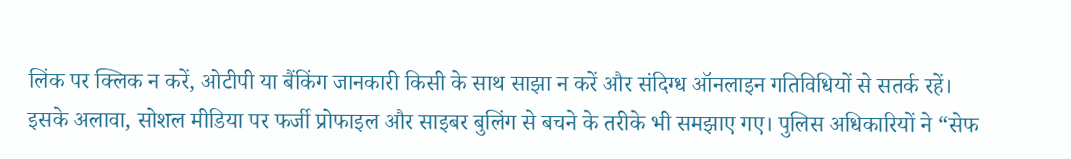लिंक पर क्लिक न करें, ओटीपी या बैंकिंग जानकारी किसी के साथ साझा न करें और संदिग्ध ऑनलाइन गतिविधियों से सतर्क रहें।
इसके अलावा, सोशल मीडिया पर फर्जी प्रोफाइल और साइबर बुलिंग से बचने के तरीके भी समझाए गए। पुलिस अधिकारियों ने “सेफ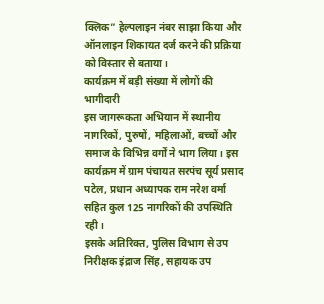क्लिक” हेल्पलाइन नंबर साझा किया और ऑनलाइन शिकायत दर्ज करने की प्रक्रिया को विस्तार से बताया।
कार्यक्रम में बड़ी संख्या में लोगों की भागीदारी
इस जागरूकता अभियान में स्थानीय नागरिकों, पुरुषों, महिलाओं, बच्चों और समाज के विभिन्न वर्गों ने भाग लिया। इस कार्यक्रम में ग्राम पंचायत सरपंच सूर्य प्रसाद पटेल, प्रधान अध्यापक राम नरेश वर्मा सहित कुल 125 नागरिकों की उपस्थिति रही।
इसके अतिरिक्त, पुलिस विभाग से उप निरीक्षक इंद्राज सिंह, सहायक उप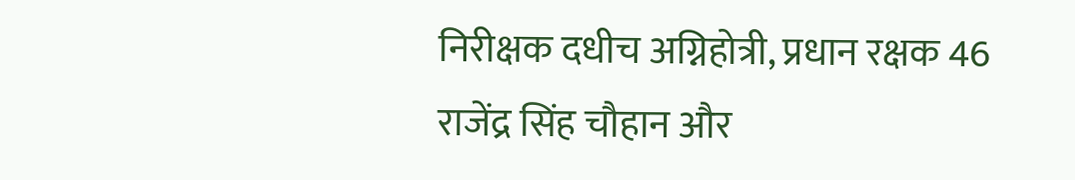निरीक्षक दधीच अग्निहोत्री, प्रधान रक्षक 46 राजेंद्र सिंह चौहान और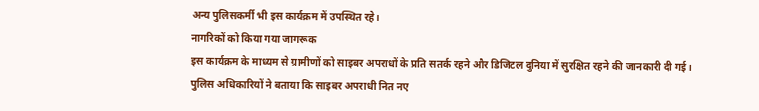अन्य पुलिसकर्मी भी इस कार्यक्रम में उपस्थित रहे।
नागरिकों को किया गया जागरूक
इस कार्यक्रम के माध्यम से ग्रामीणों को साइबर अपराधों के प्रति सतर्क रहने और डिजिटल दुनिया में सुरक्षित रहने की जानकारी दी गई। पुलिस अधिकारियों ने बताया कि साइबर अपराधी नित नए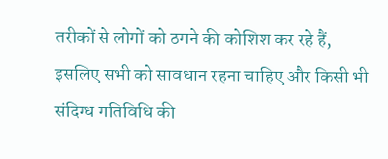तरीकों से लोगों को ठगने की कोशिश कर रहे हैं, इसलिए सभी को सावधान रहना चाहिए और किसी भी संदिग्ध गतिविधि की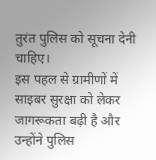तुरंत पुलिस को सूचना देनी चाहिए।
इस पहल से ग्रामीणों में साइबर सुरक्षा को लेकर जागरूकता बढ़ी है और उन्होंने पुलिस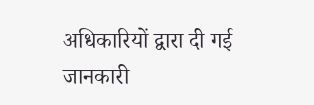अधिकारियों द्वारा दी गई जानकारी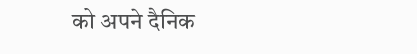को अपने दैनिक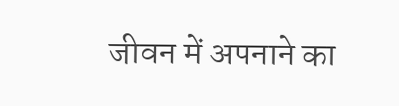जीवन में अपनाने का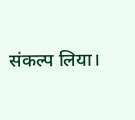संकल्प लिया।